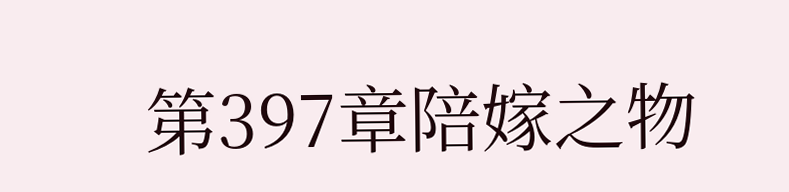第397章陪嫁之物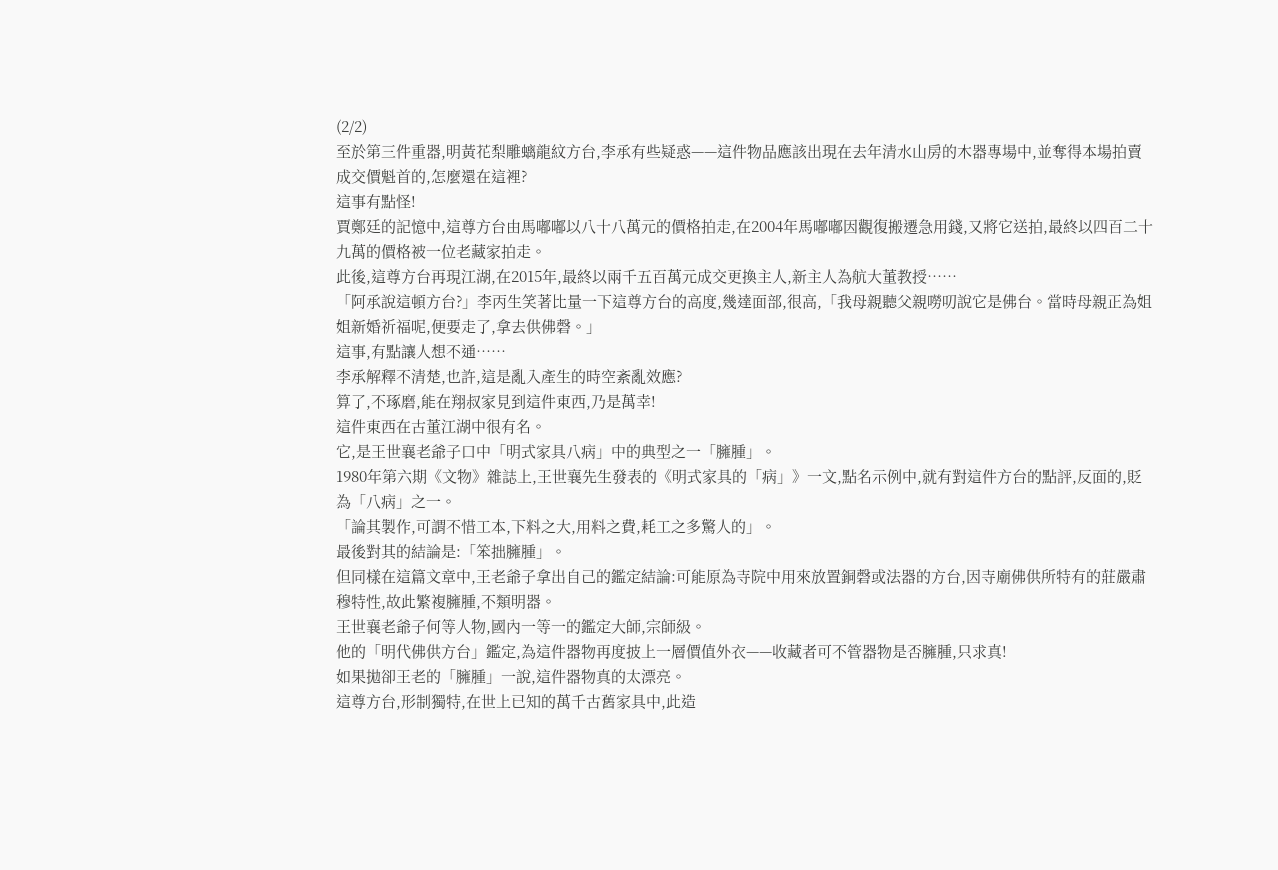(2/2)
至於第三件重器,明黃花梨雕螭龍紋方台,李承有些疑惑——這件物品應該出現在去年清水山房的木器專場中,並奪得本場拍賣成交價魁首的,怎麼還在這裡?
這事有點怪!
賈鄭廷的記憶中,這尊方台由馬嘟嘟以八十八萬元的價格拍走,在2004年馬嘟嘟因觀復搬遷急用錢,又將它送拍,最終以四百二十九萬的價格被一位老藏家拍走。
此後,這尊方台再現江湖,在2015年,最終以兩千五百萬元成交更換主人,新主人為航大董教授……
「阿承說這頓方台?」李丙生笑著比量一下這尊方台的高度,幾達面部,很高,「我母親聽父親嘮叨說它是佛台。當時母親正為姐姐新婚祈福呢,便要走了,拿去供佛磬。」
這事,有點讓人想不通……
李承解釋不清楚,也許,這是亂入產生的時空紊亂效應?
算了,不琢磨,能在翔叔家見到這件東西,乃是萬幸!
這件東西在古董江湖中很有名。
它,是王世襄老爺子口中「明式家具八病」中的典型之一「臃腫」。
1980年第六期《文物》雜誌上,王世襄先生發表的《明式家具的「病」》一文,點名示例中,就有對這件方台的點評,反面的,貶為「八病」之一。
「論其製作,可謂不惜工本,下料之大,用料之費,耗工之多驚人的」。
最後對其的結論是:「笨拙臃腫」。
但同樣在這篇文章中,王老爺子拿出自己的鑑定結論:可能原為寺院中用來放置銅磬或法器的方台,因寺廟佛供所特有的莊嚴肅穆特性,故此繁複臃腫,不類明器。
王世襄老爺子何等人物,國內一等一的鑑定大師,宗師級。
他的「明代佛供方台」鑑定,為這件器物再度披上一層價值外衣——收藏者可不管器物是否臃腫,只求真!
如果拋卻王老的「臃腫」一說,這件器物真的太漂亮。
這尊方台,形制獨特,在世上已知的萬千古舊家具中,此造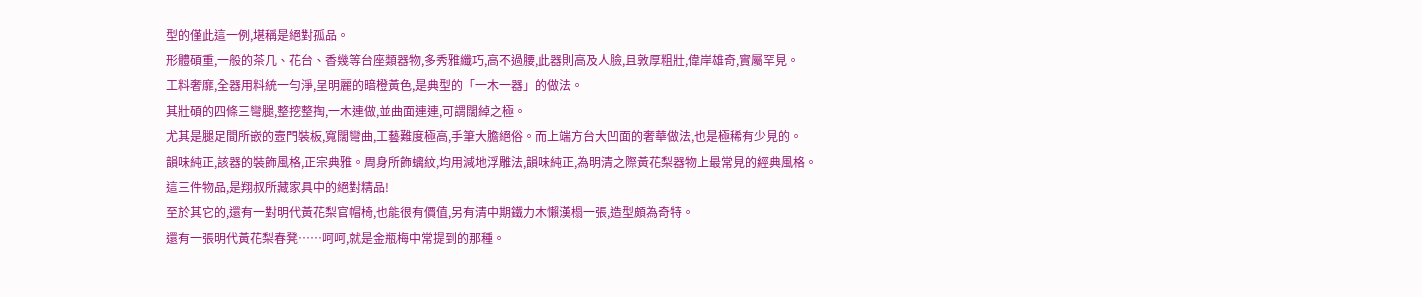型的僅此這一例,堪稱是絕對孤品。
形體碩重,一般的茶几、花台、香幾等台座類器物,多秀雅纖巧,高不過腰,此器則高及人臉,且敦厚粗壯,偉岸雄奇,實屬罕見。
工料奢靡,全器用料統一勻淨,呈明麗的暗橙黃色,是典型的「一木一器」的做法。
其壯碩的四條三彎腿,整挖整掏,一木連做,並曲面連連,可謂闊綽之極。
尤其是腿足間所嵌的壼門裝板,寬闊彎曲,工藝難度極高,手筆大膽絕俗。而上端方台大凹面的奢華做法,也是極稀有少見的。
韻味純正,該器的裝飾風格,正宗典雅。周身所飾螭紋,均用減地浮雕法,韻味純正,為明清之際黃花梨器物上最常見的經典風格。
這三件物品,是翔叔所藏家具中的絕對精品!
至於其它的,還有一對明代黃花梨官帽椅,也能很有價值,另有清中期鐵力木懶漢榻一張,造型頗為奇特。
還有一張明代黃花梨春凳……呵呵,就是金瓶梅中常提到的那種。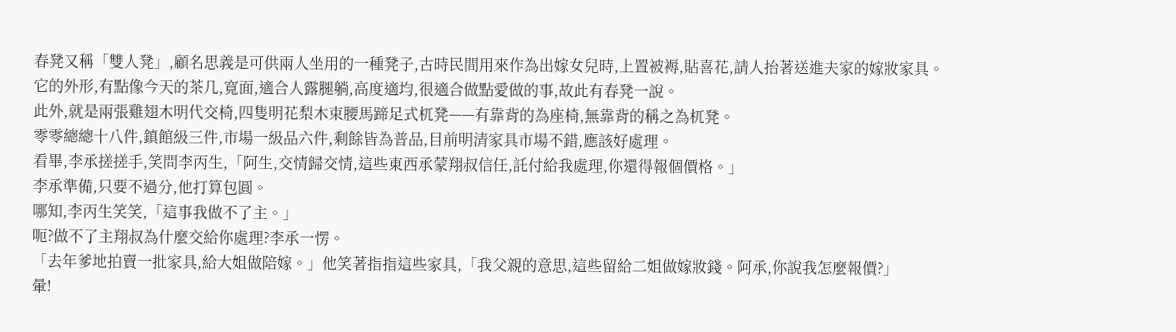春凳又稱「雙人凳」,顧名思義是可供兩人坐用的一種凳子,古時民間用來作為出嫁女兒時,上置被褥,貼喜花,請人抬著送進夫家的嫁妝家具。
它的外形,有點像今天的茶几,寬面,適合人露腿躺,高度適均,很適合做點愛做的事,故此有春凳一說。
此外,就是兩張雞翅木明代交椅,四隻明花梨木束腰馬蹄足式杌凳——有靠背的為座椅,無靠背的稱之為杌凳。
零零總總十八件,鎮館級三件,市場一級品六件,剩餘皆為普品,目前明清家具市場不錯,應該好處理。
看畢,李承搓搓手,笑問李丙生,「阿生,交情歸交情,這些東西承蒙翔叔信任,託付給我處理,你還得報個價格。」
李承準備,只要不過分,他打算包圓。
哪知,李丙生笑笑,「這事我做不了主。」
呃?做不了主翔叔為什麼交給你處理?李承一愣。
「去年爹地拍賣一批家具,給大姐做陪嫁。」他笑著指指這些家具,「我父親的意思,這些留給二姐做嫁妝錢。阿承,你說我怎麼報價?」
暈!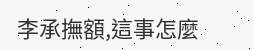李承撫額,這事怎麼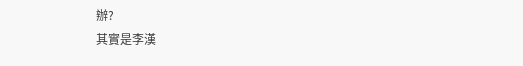辦?
其實是李漢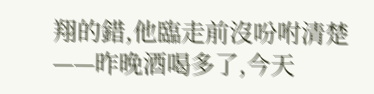翔的錯,他臨走前沒吩咐清楚——昨晚酒喝多了,今天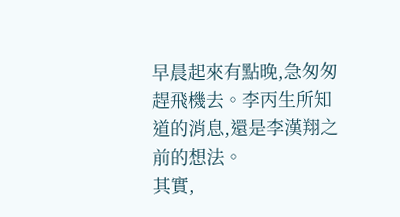早晨起來有點晚,急匆匆趕飛機去。李丙生所知道的消息,還是李漢翔之前的想法。
其實,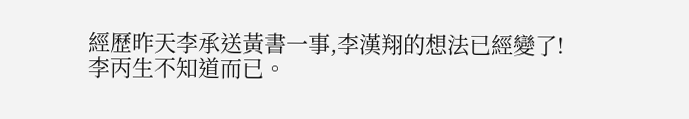經歷昨天李承送黃書一事,李漢翔的想法已經變了!
李丙生不知道而已。